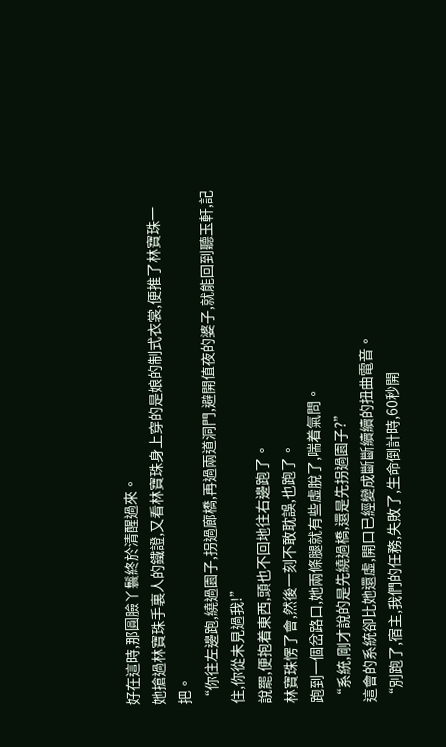好在這時,那圓臉丫鬟終於清醒過來。
她搶過林寶珠手裏人的鐵證,又看林寶珠身上穿的是娘的制式衣裳,便推了林寶珠一把。
“你往左邊跑,繞過園子,拐過廊橋,再過兩道洞門,避開值夜的婆子,就能回到聽玉軒,記住,你從未見過我!”
說罷,便抱着東西,頭也不回地往右邊跑了。
林寶珠愣了會,然後一刻不敢耽誤,也跑了。
跑到一個岔路口,她兩條腿就有些虛脫了,喘着氣問。
“系統,剛才說的是先繞過橋,還是先拐過園子?”
這會的系統卻比她還虛,開口已經變成斷斷續續的扭曲電音。
“別跑了,宿主,我們的任務,失敗了,生命倒計時,60秒開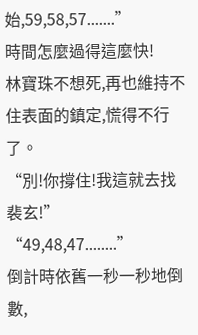始,59,58,57.......”
時間怎麼過得這麼快!
林寶珠不想死,再也維持不住表面的鎮定,慌得不行了。
“別!你撐住!我這就去找裴玄!”
“49,48,47........”
倒計時依舊一秒一秒地倒數,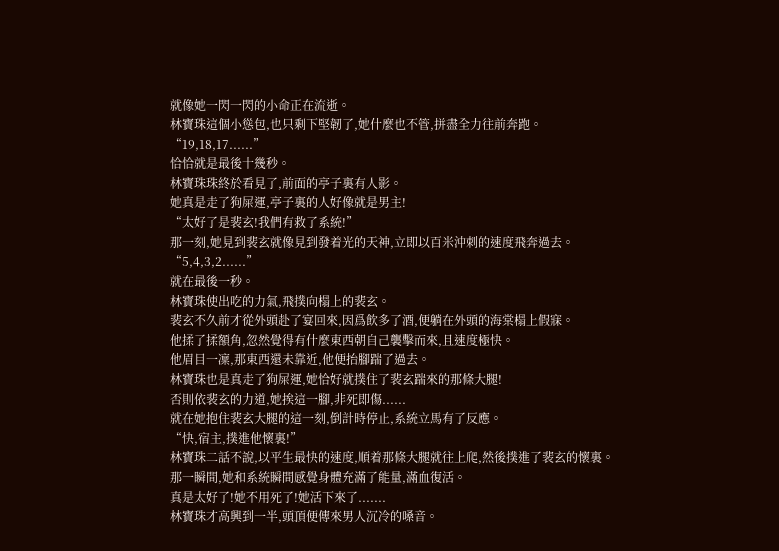就像她一閃一閃的小命正在流逝。
林寶珠這個小慫包,也只剩下堅韌了,她什麼也不管,拼盡全力往前奔跑。
“19,18,17......”
恰恰就是最後十幾秒。
林寶珠珠終於看見了,前面的亭子裏有人影。
她真是走了狗屎運,亭子裏的人好像就是男主!
“太好了是裴玄!我們有救了系統!”
那一刻,她見到裴玄就像見到發着光的天神,立即以百米沖刺的速度飛奔過去。
“5,4,3,2......”
就在最後一秒。
林寶珠使出吃的力氣,飛撲向榻上的裴玄。
裴玄不久前才從外頭赴了宴回來,因爲飲多了酒,便躺在外頭的海棠榻上假寐。
他揉了揉額角,忽然覺得有什麼東西朝自己襲擊而來,且速度極快。
他眉目一凜,那東西還未靠近,他便抬腳踹了過去。
林寶珠也是真走了狗屎運,她恰好就撲住了裴玄踹來的那條大腿!
否則依裴玄的力道,她挨這一腳,非死即傷......
就在她抱住裴玄大腿的這一刻,倒計時停止,系統立馬有了反應。
“快,宿主,撲進他懷裏!”
林寶珠二話不說,以平生最快的速度,順着那條大腿就往上爬,然後撲進了裴玄的懷裏。
那一瞬間,她和系統瞬間感覺身體充滿了能量,滿血復活。
真是太好了!她不用死了!她活下來了.......
林寶珠才高興到一半,頭頂便傳來男人沉冷的嗓音。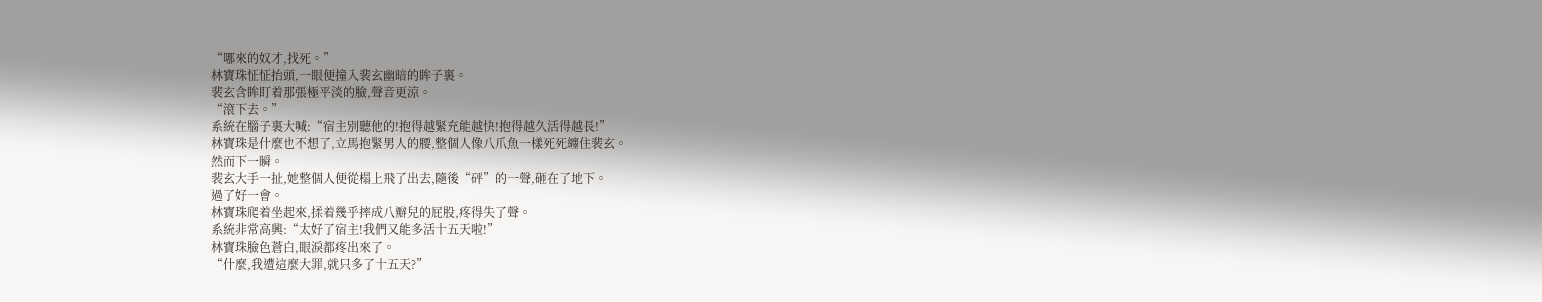“哪來的奴才,找死。”
林寶珠怔怔抬頭,一眼便撞入裴玄幽暗的眸子裏。
裴玄含眸盯着那張極平淡的臉,聲音更涼。
“滾下去。”
系統在腦子裏大喊:“宿主別聽他的!抱得越緊充能越快!抱得越久活得越長!”
林寶珠是什麼也不想了,立馬抱緊男人的腰,整個人像八爪魚一樣死死纏住裴玄。
然而下一瞬。
裴玄大手一扯,她整個人便從榻上飛了出去,隨後“砰”的一聲,砸在了地下。
過了好一會。
林寶珠爬着坐起來,揉着幾乎摔成八瓣兒的屁股,疼得失了聲。
系統非常高興:“太好了宿主!我們又能多活十五天啦!”
林寶珠臉色蒼白,眼淚都疼出來了。
“什麼,我遭這麼大罪,就只多了十五天?”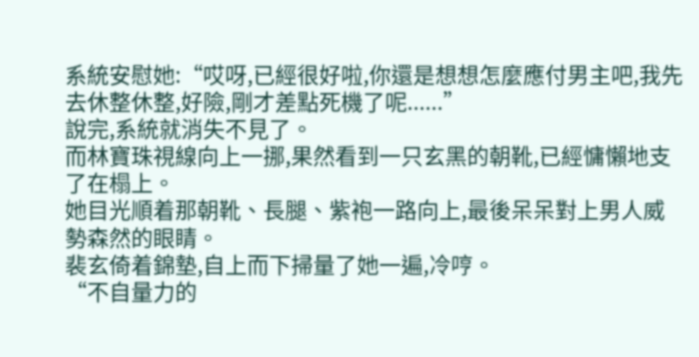系統安慰她:“哎呀,已經很好啦,你還是想想怎麼應付男主吧,我先去休整休整,好險,剛才差點死機了呢......”
說完,系統就消失不見了。
而林寶珠視線向上一挪,果然看到一只玄黑的朝靴,已經慵懶地支了在榻上。
她目光順着那朝靴、長腿、紫袍一路向上,最後呆呆對上男人威勢森然的眼睛。
裴玄倚着錦墊,自上而下掃量了她一遍,冷哼。
“不自量力的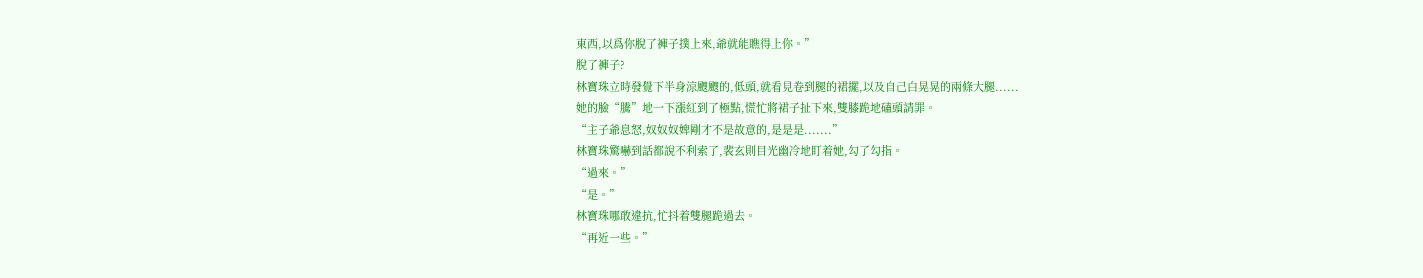東西,以爲你脫了褲子撲上來,爺就能瞧得上你。”
脫了褲子?
林寶珠立時發覺下半身涼颼颼的,低頭,就看見卷到腿的裙擺,以及自己白晃晃的兩條大腿......
她的臉“騰”地一下漲紅到了極點,慌忙將裙子扯下來,雙膝跪地磕頭請罪。
“主子爺息怒,奴奴奴婢剛才不是故意的,是是是.......”
林寶珠驚嚇到話都說不利索了,裴玄則目光幽冷地盯着她,勾了勾指。
“過來。”
“是。”
林寶珠哪敢違抗,忙抖着雙腿跪過去。
“再近一些。”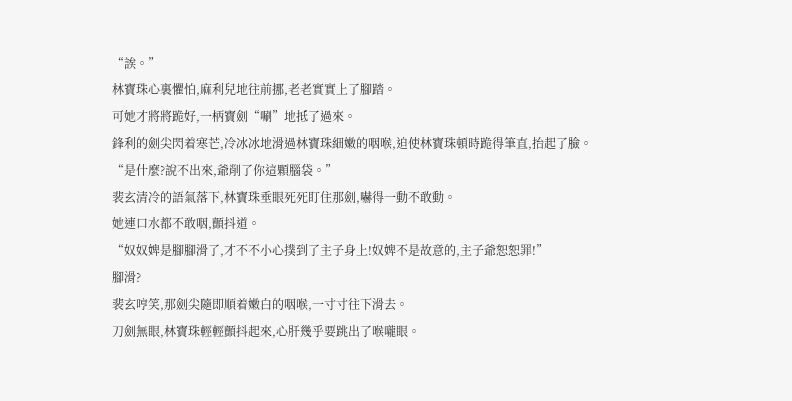“誒。”
林寶珠心裏懼怕,麻利兒地往前挪,老老實實上了腳踏。
可她才將將跪好,一柄寶劍“唰”地抵了過來。
鋒利的劍尖閃着寒芒,冷冰冰地滑過林寶珠細嫩的咽喉,迫使林寶珠頓時跪得筆直,抬起了臉。
“是什麼?說不出來,爺削了你這顆腦袋。”
裴玄清冷的語氣落下,林寶珠垂眼死死盯住那劍,嚇得一動不敢動。
她連口水都不敢咽,顫抖道。
“奴奴婢是腳腳滑了,才不不小心撲到了主子身上!奴婢不是故意的,主子爺恕恕罪!”
腳滑?
裴玄哼笑,那劍尖隨即順着嫩白的咽喉,一寸寸往下滑去。
刀劍無眼,林寶珠輕輕顫抖起來,心肝幾乎要跳出了喉嚨眼。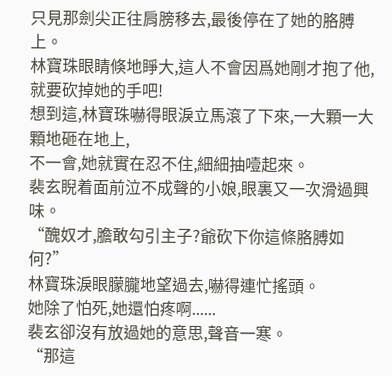只見那劍尖正往肩膀移去,最後停在了她的胳膊上。
林寶珠眼睛倏地睜大,這人不會因爲她剛才抱了他,就要砍掉她的手吧!
想到這,林寶珠嚇得眼淚立馬滾了下來,一大顆一大顆地砸在地上,
不一會,她就實在忍不住,細細抽噎起來。
裴玄睨着面前泣不成聲的小娘,眼裏又一次滑過興味。
“醜奴才,膽敢勾引主子?爺砍下你這條胳膊如何?”
林寶珠淚眼朦朧地望過去,嚇得連忙搖頭。
她除了怕死,她還怕疼啊......
裴玄卻沒有放過她的意思,聲音一寒。
“那這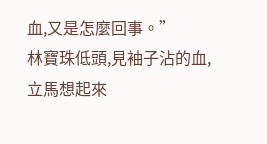血,又是怎麼回事。”
林寶珠低頭,見袖子沾的血,立馬想起來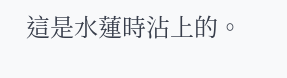這是水蓮時沾上的。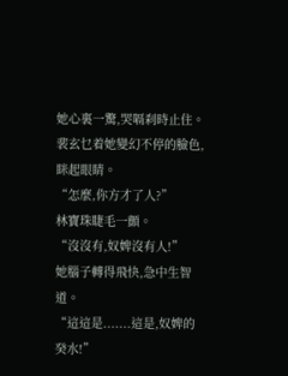她心裏一驚,哭嗝刹時止住。
裴玄乜着她變幻不停的臉色,眯起眼睛。
“怎麼,你方才了人?”
林寶珠睫毛一顫。
“沒沒有,奴婢沒有人!”
她腦子轉得飛快,急中生智道。
“這這是.......這是,奴婢的癸水!”